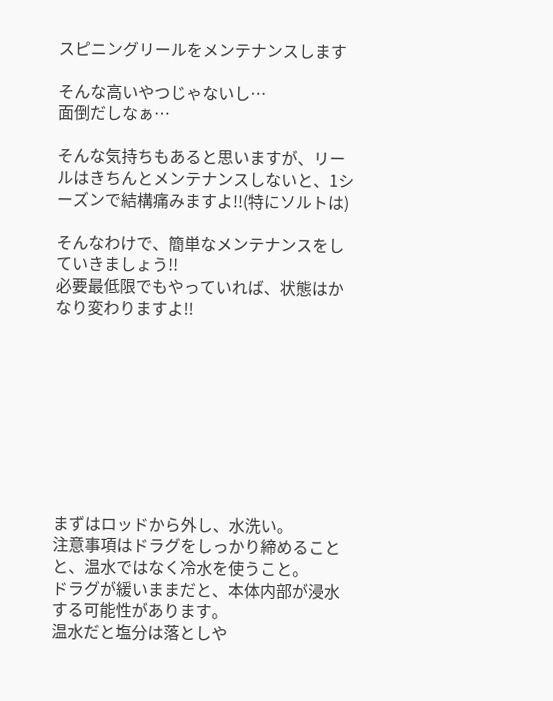スピニングリールをメンテナンスします

そんな高いやつじゃないし…
面倒だしなぁ…

そんな気持ちもあると思いますが、リールはきちんとメンテナンスしないと、1シーズンで結構痛みますよ!!(特にソルトは)

そんなわけで、簡単なメンテナンスをしていきましょう!!
必要最低限でもやっていれば、状態はかなり変わりますよ!!









まずはロッドから外し、水洗い。
注意事項はドラグをしっかり締めることと、温水ではなく冷水を使うこと。
ドラグが緩いままだと、本体内部が浸水する可能性があります。
温水だと塩分は落としや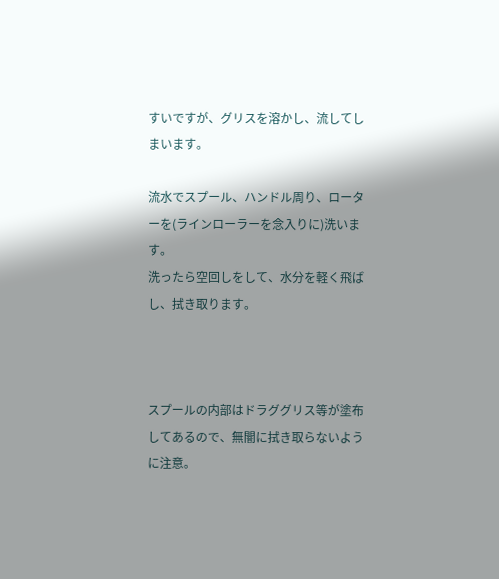すいですが、グリスを溶かし、流してしまいます。

流水でスプール、ハンドル周り、ローターを(ラインローラーを念入りに)洗います。
洗ったら空回しをして、水分を軽く飛ばし、拭き取ります。



スプールの内部はドラググリス等が塗布してあるので、無闇に拭き取らないように注意。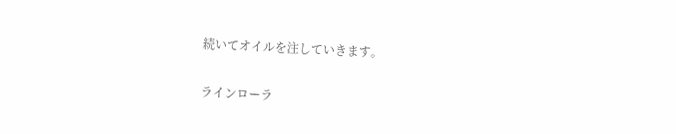続いてオイルを注していきます。


ラインローラ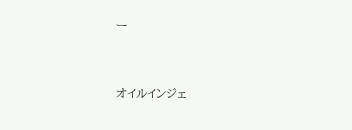ー


オイルインジェ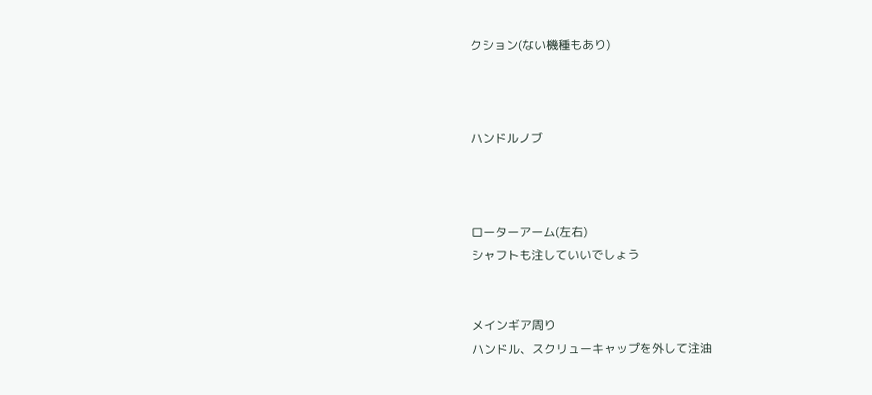クション(ない機種もあり)



ハンドルノブ



ローターアーム(左右)
シャフトも注していいでしょう


メインギア周り
ハンドル、スクリューキャップを外して注油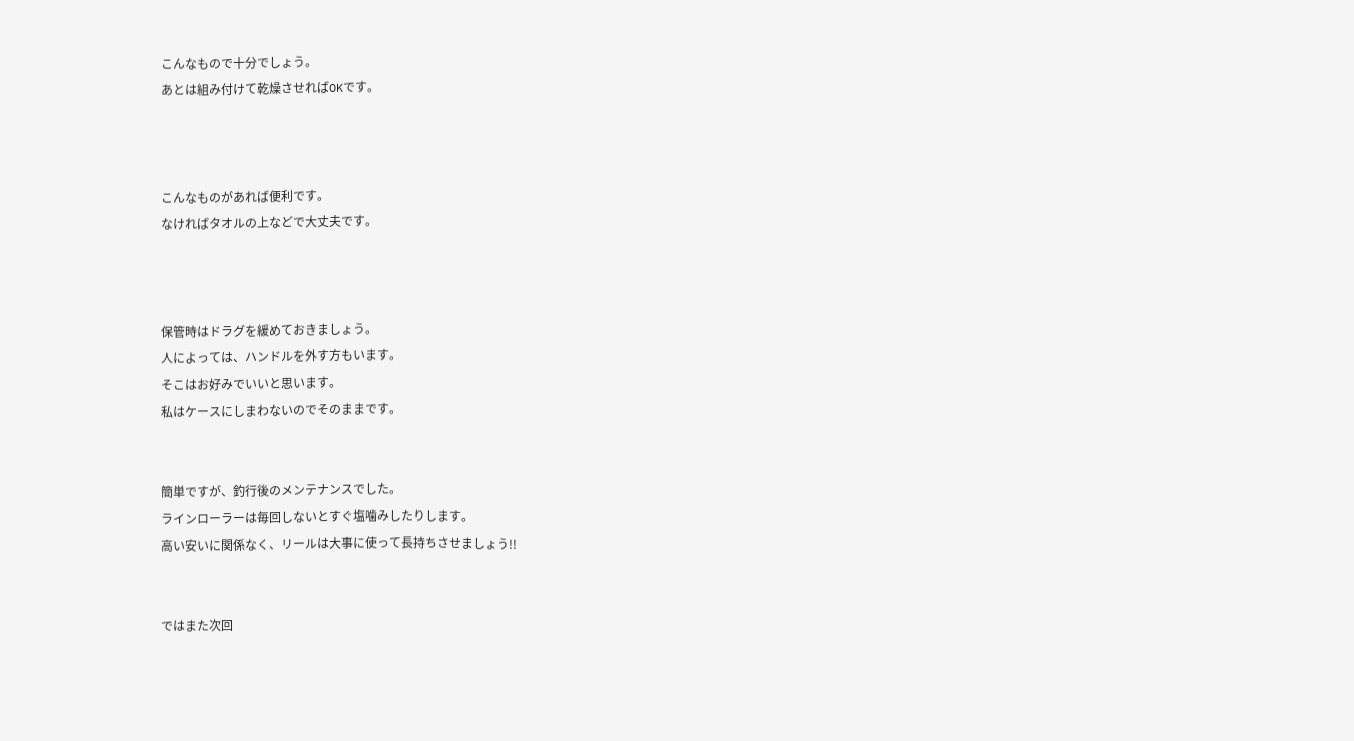こんなもので十分でしょう。
あとは組み付けて乾燥させればOKです。



こんなものがあれば便利です。
なければタオルの上などで大丈夫です。



保管時はドラグを緩めておきましょう。
人によっては、ハンドルを外す方もいます。
そこはお好みでいいと思います。
私はケースにしまわないのでそのままです。


簡単ですが、釣行後のメンテナンスでした。
ラインローラーは毎回しないとすぐ塩噛みしたりします。
高い安いに関係なく、リールは大事に使って長持ちさせましょう!!


ではまた次回